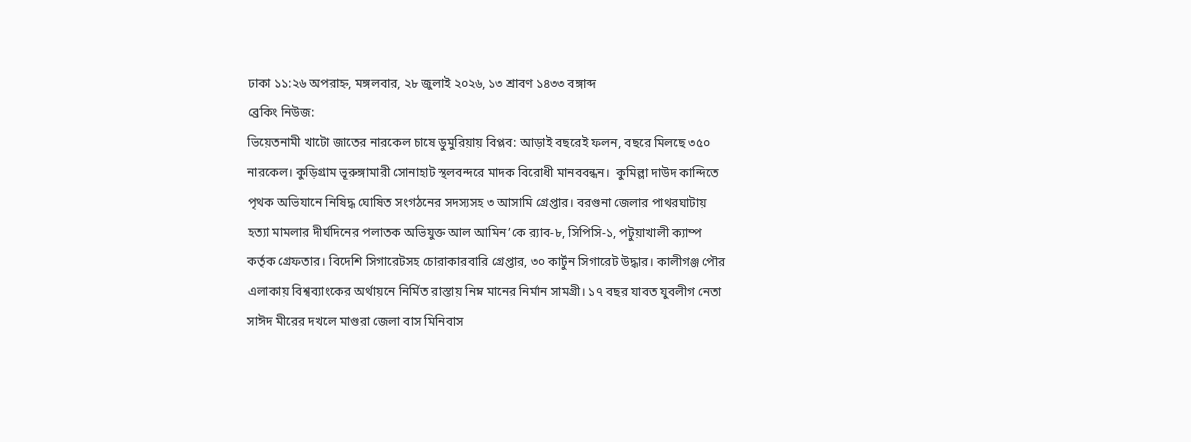ঢাকা ১১:২৬ অপরাহ্ন, মঙ্গলবার, ২৮ জুলাই ২০২৬, ১৩ শ্রাবণ ১৪৩৩ বঙ্গাব্দ
ব্রেকিং নিউজ:
ভিয়েতনামী খাটো জাতের নারকেল চাষে ডুমুরিয়ায় বিপ্লব: আড়াই বছরেই ফলন, বছরে মিলছে ৩৫০ নারকেল। কুড়িগ্রাম ভূরুঙ্গামারী সোনাহাট স্থলবন্দরে মাদক বিরোধী মানববন্ধন।  কুমিল্লা দাউদ কান্দিতে পৃথক অভিযানে নিষিদ্ধ ঘোষিত সংগঠনের সদস্যসহ ৩ আসামি গ্রেপ্তার। বরগুনা জেলার পাথরঘাটায় হত্যা মামলার দীর্ঘদিনের পলাতক অভিযুক্ত আল আমিন’কে র‌্যাব-৮, সিপিসি-১, পটুয়াখালী ক্যাম্প কর্তৃক গ্রেফতার। বিদেশি সিগারেটসহ চোরাকারবারি গ্রেপ্তার, ৩০ কার্টুন সিগারেট উদ্ধার। কালীগঞ্জ পৌর এলাকায় বিশ্বব্যাংকের অর্থায়নে নির্মিত রাস্তায় নিম্ন মানের নির্মান সামগ্রী। ১৭ বছর যাবত যুবলীগ নেতা সাঈদ মীরের দখলে মাগুরা জেলা বাস মিনিবাস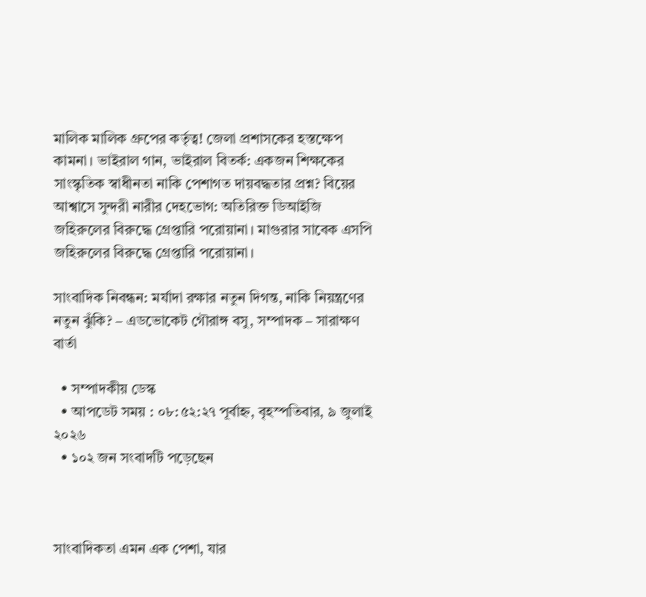মালিক মালিক গ্রুপের কর্তৃত্ব! জেলা প্রশাসকের হস্তক্ষেপ কামনা। ভাইরাল গান, ভাইরাল বিতর্ক: একজন শিক্ষকের সাংস্কৃতিক স্বাধীনতা নাকি পেশাগত দায়বদ্ধতার প্রশ্ন? বিয়ের আশ্বাসে সুন্দরী নারীর দেহভোগ: অতিরিক্ত ডিআইজি জহিরুলের বিরুদ্ধে গ্রেপ্তারি পরোয়ানা। মাগুরার সাবেক এসপি জহিরুলের বিরুদ্ধে গ্রেপ্তারি পরোয়ানা।

সাংবাদিক নিবন্ধন: মর্যাদা রক্ষার নতুন দিগন্ত, নাকি নিয়ন্ত্রণের নতুন ঝুঁকি? – এডভোকেট গৌরাঙ্গ বসু, সম্পাদক – সারাক্ষণ বার্তা

  • সম্পাদকীয় ডেস্ক
  • আপডেট সময় : ০৮:৫২:২৭ পূর্বাহ্ন, বৃহস্পতিবার, ৯ জুলাই ২০২৬
  • ১০২ জন সংবাদটি পড়েছেন



সাংবাদিকতা এমন এক পেশা, যার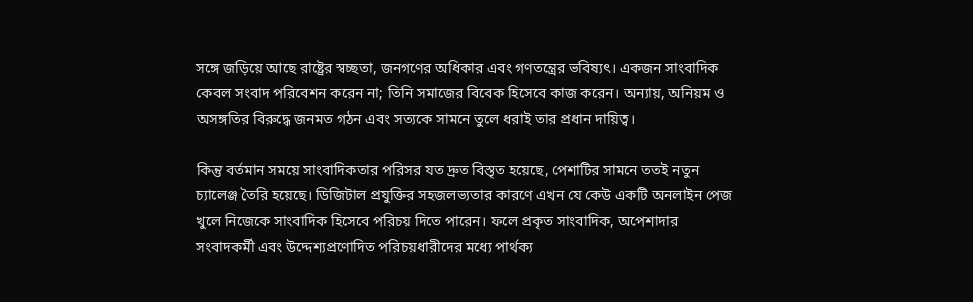সঙ্গে জড়িয়ে আছে রাষ্ট্রের স্বচ্ছতা, জনগণের অধিকার এবং গণতন্ত্রের ভবিষ্যৎ। একজন সাংবাদিক কেবল সংবাদ পরিবেশন করেন না; তিনি সমাজের বিবেক হিসেবে কাজ করেন। অন্যায়, অনিয়ম ও অসঙ্গতির বিরুদ্ধে জনমত গঠন এবং সত্যকে সামনে তুলে ধরাই তার প্রধান দায়িত্ব।

কিন্তু বর্তমান সময়ে সাংবাদিকতার পরিসর যত দ্রুত বিস্তৃত হয়েছে, পেশাটির সামনে ততই নতুন চ্যালেঞ্জ তৈরি হয়েছে। ডিজিটাল প্রযুক্তির সহজলভ্যতার কারণে এখন যে কেউ একটি অনলাইন পেজ খুলে নিজেকে সাংবাদিক হিসেবে পরিচয় দিতে পারেন। ফলে প্রকৃত সাংবাদিক, অপেশাদার সংবাদকর্মী এবং উদ্দেশ্যপ্রণোদিত পরিচয়ধারীদের মধ্যে পার্থক্য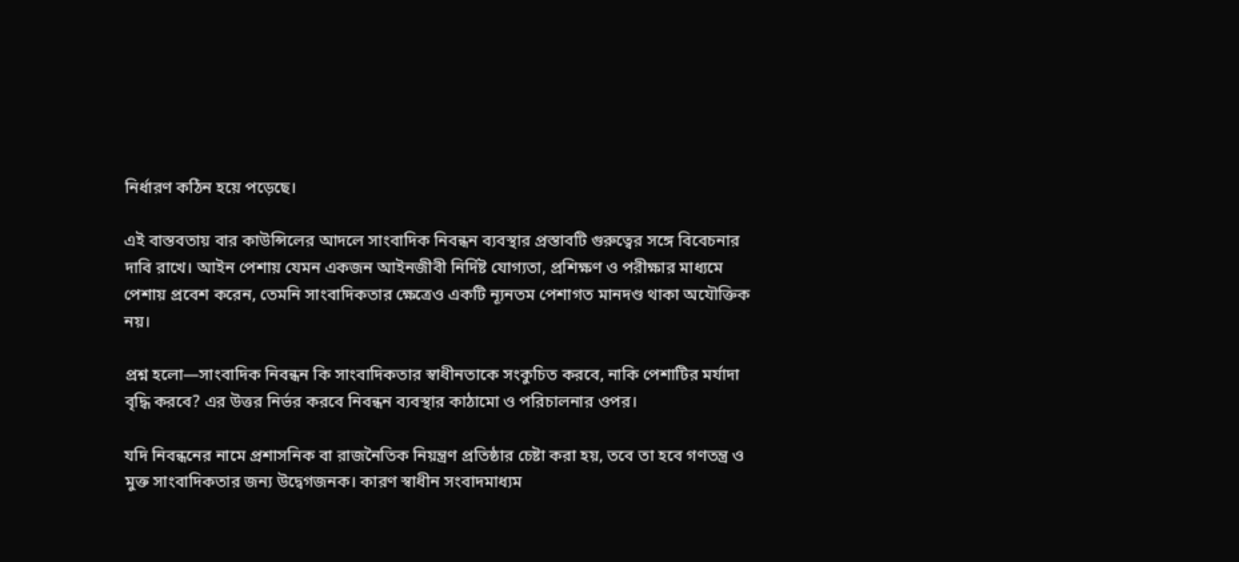নির্ধারণ কঠিন হয়ে পড়েছে।

এই বাস্তবতায় বার কাউন্সিলের আদলে সাংবাদিক নিবন্ধন ব্যবস্থার প্রস্তাবটি গুরুত্বের সঙ্গে বিবেচনার দাবি রাখে। আইন পেশায় যেমন একজন আইনজীবী নির্দিষ্ট যোগ্যতা, প্রশিক্ষণ ও পরীক্ষার মাধ্যমে পেশায় প্রবেশ করেন, তেমনি সাংবাদিকতার ক্ষেত্রেও একটি ন্যূনতম পেশাগত মানদণ্ড থাকা অযৌক্তিক নয়।

প্রশ্ন হলো—সাংবাদিক নিবন্ধন কি সাংবাদিকতার স্বাধীনতাকে সংকুচিত করবে, নাকি পেশাটির মর্যাদা বৃদ্ধি করবে? এর উত্তর নির্ভর করবে নিবন্ধন ব্যবস্থার কাঠামো ও পরিচালনার ওপর।

যদি নিবন্ধনের নামে প্রশাসনিক বা রাজনৈতিক নিয়ন্ত্রণ প্রতিষ্ঠার চেষ্টা করা হয়, তবে তা হবে গণতন্ত্র ও মুক্ত সাংবাদিকতার জন্য উদ্বেগজনক। কারণ স্বাধীন সংবাদমাধ্যম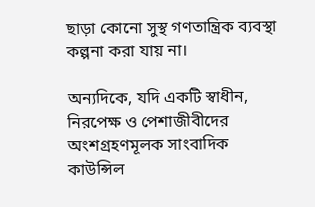ছাড়া কোনো সুস্থ গণতান্ত্রিক ব্যবস্থা কল্পনা করা যায় না।

অন্যদিকে, যদি একটি স্বাধীন, নিরপেক্ষ ও পেশাজীবীদের অংশগ্রহণমূলক সাংবাদিক কাউন্সিল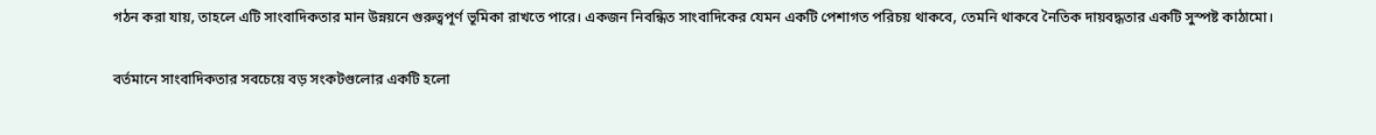গঠন করা যায়, তাহলে এটি সাংবাদিকতার মান উন্নয়নে গুরুত্বপূর্ণ ভূমিকা রাখতে পারে। একজন নিবন্ধিত সাংবাদিকের যেমন একটি পেশাগত পরিচয় থাকবে, তেমনি থাকবে নৈতিক দায়বদ্ধতার একটি সুস্পষ্ট কাঠামো।

বর্তমানে সাংবাদিকতার সবচেয়ে বড় সংকটগুলোর একটি হলো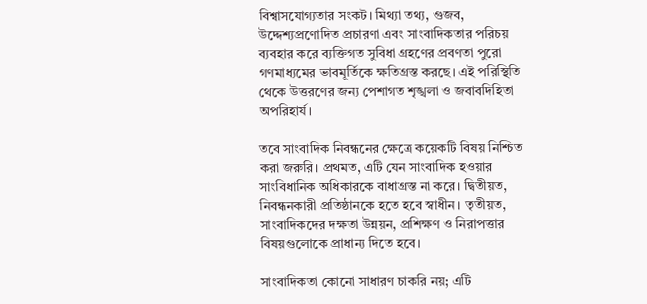বিশ্বাসযোগ্যতার সংকট। মিথ্যা তথ্য, গুজব, উদ্দেশ্যপ্রণোদিত প্রচারণা এবং সাংবাদিকতার পরিচয় ব্যবহার করে ব্যক্তিগত সুবিধা গ্রহণের প্রবণতা পুরো গণমাধ্যমের ভাবমূর্তিকে ক্ষতিগ্রস্ত করছে। এই পরিস্থিতি থেকে উত্তরণের জন্য পেশাগত শৃঙ্খলা ও জবাবদিহিতা অপরিহার্য।

তবে সাংবাদিক নিবন্ধনের ক্ষেত্রে কয়েকটি বিষয় নিশ্চিত করা জরুরি। প্রথমত, এটি যেন সাংবাদিক হওয়ার সাংবিধানিক অধিকারকে বাধাগ্রস্ত না করে। দ্বিতীয়ত, নিবন্ধনকারী প্রতিষ্ঠানকে হতে হবে স্বাধীন। তৃতীয়ত, সাংবাদিকদের দক্ষতা উন্নয়ন, প্রশিক্ষণ ও নিরাপত্তার বিষয়গুলোকে প্রাধান্য দিতে হবে।

সাংবাদিকতা কোনো সাধারণ চাকরি নয়; এটি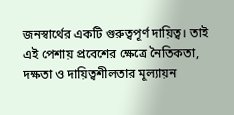জনস্বার্থের একটি গুরুত্বপূর্ণ দায়িত্ব। তাই এই পেশায় প্রবেশের ক্ষেত্রে নৈতিকতা, দক্ষতা ও দায়িত্বশীলতার মূল্যায়ন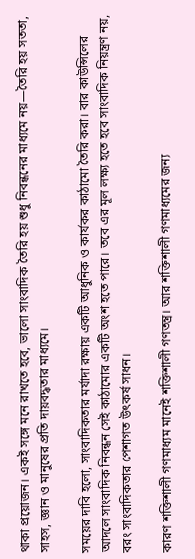থাকা প্রয়োজন। একই সঙ্গে মনে রাখতে হবে, ভালো সাংবাদিক তৈরি হয় শুধু নিবন্ধনের মাধ্যমে নয়—তৈরি হয় সততা, সাহস, জ্ঞান ও মানুষের প্রতি দায়বদ্ধতার মাধ্যমে।

সময়ের দাবি হলো, সাংবাদিকতার মর্যাদা রক্ষায় একটি আধুনিক ও কার্যকর কাঠামো তৈরি করা। বার কাউন্সিলের আদলে সাংবাদিক নিবন্ধন সেই কাঠামোর একটি অংশ হতে পারে। তবে এর মূল লক্ষ্য হতে হবে সাংবাদিক নিয়ন্ত্রণ নয়, বরং সাংবাদিকতার পেশাগত উৎকর্ষ সাধন।

কারণ শক্তিশালী গণমাধ্যম মানেই শক্তিশালী গণতন্ত্র। আর শক্তিশালী গণমাধ্যমের জন্য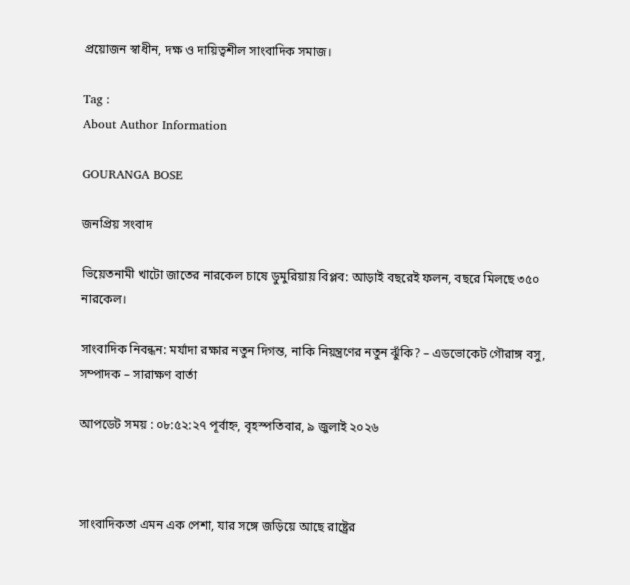প্রয়োজন স্বাধীন, দক্ষ ও দায়িত্বশীল সাংবাদিক সমাজ।

Tag :
About Author Information

GOURANGA BOSE

জনপ্রিয় সংবাদ

ভিয়েতনামী খাটো জাতের নারকেল চাষে ডুমুরিয়ায় বিপ্লব: আড়াই বছরেই ফলন, বছরে মিলছে ৩৫০ নারকেল।

সাংবাদিক নিবন্ধন: মর্যাদা রক্ষার নতুন দিগন্ত, নাকি নিয়ন্ত্রণের নতুন ঝুঁকি? – এডভোকেট গৌরাঙ্গ বসু, সম্পাদক – সারাক্ষণ বার্তা

আপডেট সময় : ০৮:৫২:২৭ পূর্বাহ্ন, বৃহস্পতিবার, ৯ জুলাই ২০২৬



সাংবাদিকতা এমন এক পেশা, যার সঙ্গে জড়িয়ে আছে রাষ্ট্রের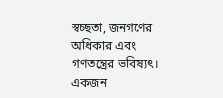স্বচ্ছতা, জনগণের অধিকার এবং গণতন্ত্রের ভবিষ্যৎ। একজন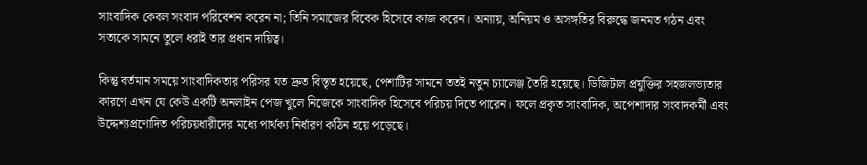সাংবাদিক কেবল সংবাদ পরিবেশন করেন না; তিনি সমাজের বিবেক হিসেবে কাজ করেন। অন্যায়, অনিয়ম ও অসঙ্গতির বিরুদ্ধে জনমত গঠন এবং সত্যকে সামনে তুলে ধরাই তার প্রধান দায়িত্ব।

কিন্তু বর্তমান সময়ে সাংবাদিকতার পরিসর যত দ্রুত বিস্তৃত হয়েছে, পেশাটির সামনে ততই নতুন চ্যালেঞ্জ তৈরি হয়েছে। ডিজিটাল প্রযুক্তির সহজলভ্যতার কারণে এখন যে কেউ একটি অনলাইন পেজ খুলে নিজেকে সাংবাদিক হিসেবে পরিচয় দিতে পারেন। ফলে প্রকৃত সাংবাদিক, অপেশাদার সংবাদকর্মী এবং উদ্দেশ্যপ্রণোদিত পরিচয়ধারীদের মধ্যে পার্থক্য নির্ধারণ কঠিন হয়ে পড়েছে।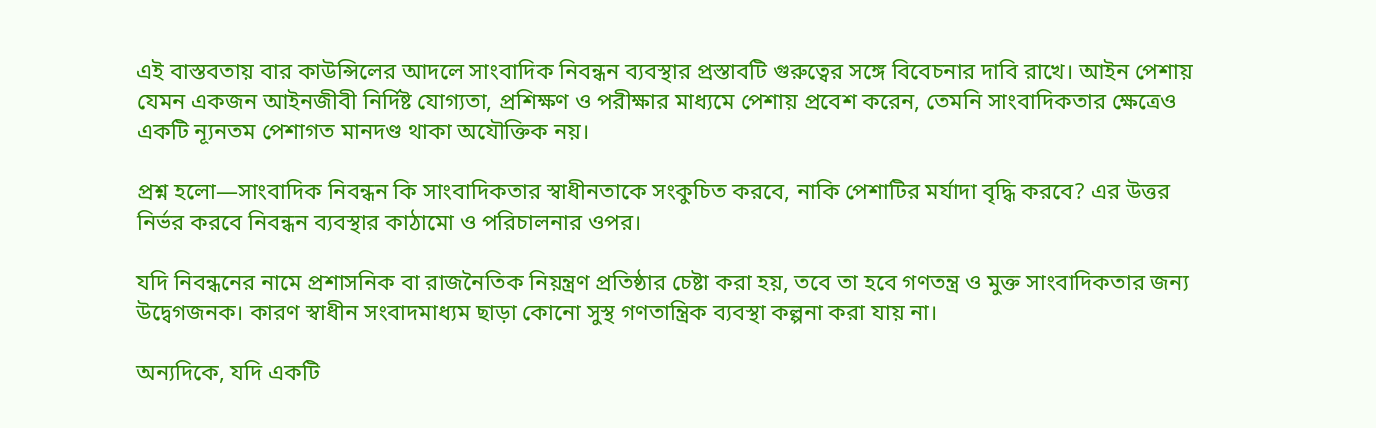এই বাস্তবতায় বার কাউন্সিলের আদলে সাংবাদিক নিবন্ধন ব্যবস্থার প্রস্তাবটি গুরুত্বের সঙ্গে বিবেচনার দাবি রাখে। আইন পেশায় যেমন একজন আইনজীবী নির্দিষ্ট যোগ্যতা, প্রশিক্ষণ ও পরীক্ষার মাধ্যমে পেশায় প্রবেশ করেন, তেমনি সাংবাদিকতার ক্ষেত্রেও একটি ন্যূনতম পেশাগত মানদণ্ড থাকা অযৌক্তিক নয়।

প্রশ্ন হলো—সাংবাদিক নিবন্ধন কি সাংবাদিকতার স্বাধীনতাকে সংকুচিত করবে, নাকি পেশাটির মর্যাদা বৃদ্ধি করবে? এর উত্তর নির্ভর করবে নিবন্ধন ব্যবস্থার কাঠামো ও পরিচালনার ওপর।

যদি নিবন্ধনের নামে প্রশাসনিক বা রাজনৈতিক নিয়ন্ত্রণ প্রতিষ্ঠার চেষ্টা করা হয়, তবে তা হবে গণতন্ত্র ও মুক্ত সাংবাদিকতার জন্য উদ্বেগজনক। কারণ স্বাধীন সংবাদমাধ্যম ছাড়া কোনো সুস্থ গণতান্ত্রিক ব্যবস্থা কল্পনা করা যায় না।

অন্যদিকে, যদি একটি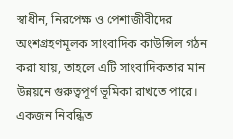স্বাধীন, নিরপেক্ষ ও পেশাজীবীদের অংশগ্রহণমূলক সাংবাদিক কাউন্সিল গঠন করা যায়, তাহলে এটি সাংবাদিকতার মান উন্নয়নে গুরুত্বপূর্ণ ভূমিকা রাখতে পারে। একজন নিবন্ধিত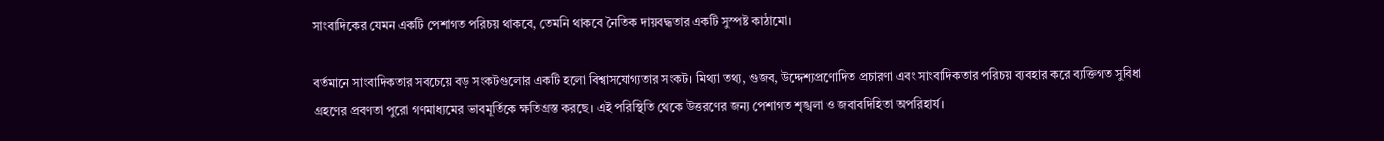সাংবাদিকের যেমন একটি পেশাগত পরিচয় থাকবে, তেমনি থাকবে নৈতিক দায়বদ্ধতার একটি সুস্পষ্ট কাঠামো।

বর্তমানে সাংবাদিকতার সবচেয়ে বড় সংকটগুলোর একটি হলো বিশ্বাসযোগ্যতার সংকট। মিথ্যা তথ্য, গুজব, উদ্দেশ্যপ্রণোদিত প্রচারণা এবং সাংবাদিকতার পরিচয় ব্যবহার করে ব্যক্তিগত সুবিধা গ্রহণের প্রবণতা পুরো গণমাধ্যমের ভাবমূর্তিকে ক্ষতিগ্রস্ত করছে। এই পরিস্থিতি থেকে উত্তরণের জন্য পেশাগত শৃঙ্খলা ও জবাবদিহিতা অপরিহার্য।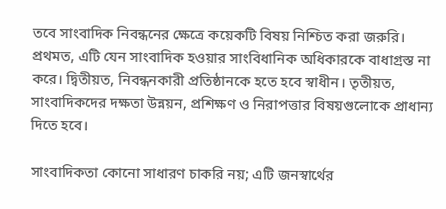তবে সাংবাদিক নিবন্ধনের ক্ষেত্রে কয়েকটি বিষয় নিশ্চিত করা জরুরি। প্রথমত, এটি যেন সাংবাদিক হওয়ার সাংবিধানিক অধিকারকে বাধাগ্রস্ত না করে। দ্বিতীয়ত, নিবন্ধনকারী প্রতিষ্ঠানকে হতে হবে স্বাধীন। তৃতীয়ত, সাংবাদিকদের দক্ষতা উন্নয়ন, প্রশিক্ষণ ও নিরাপত্তার বিষয়গুলোকে প্রাধান্য দিতে হবে।

সাংবাদিকতা কোনো সাধারণ চাকরি নয়; এটি জনস্বার্থের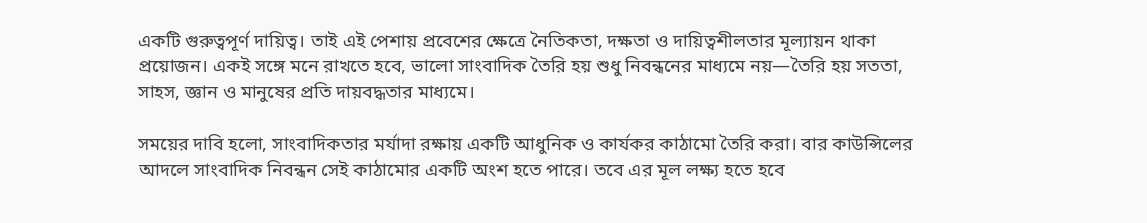একটি গুরুত্বপূর্ণ দায়িত্ব। তাই এই পেশায় প্রবেশের ক্ষেত্রে নৈতিকতা, দক্ষতা ও দায়িত্বশীলতার মূল্যায়ন থাকা প্রয়োজন। একই সঙ্গে মনে রাখতে হবে, ভালো সাংবাদিক তৈরি হয় শুধু নিবন্ধনের মাধ্যমে নয়—তৈরি হয় সততা, সাহস, জ্ঞান ও মানুষের প্রতি দায়বদ্ধতার মাধ্যমে।

সময়ের দাবি হলো, সাংবাদিকতার মর্যাদা রক্ষায় একটি আধুনিক ও কার্যকর কাঠামো তৈরি করা। বার কাউন্সিলের আদলে সাংবাদিক নিবন্ধন সেই কাঠামোর একটি অংশ হতে পারে। তবে এর মূল লক্ষ্য হতে হবে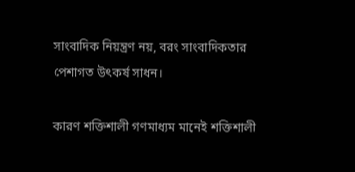সাংবাদিক নিয়ন্ত্রণ নয়, বরং সাংবাদিকতার পেশাগত উৎকর্ষ সাধন।

কারণ শক্তিশালী গণমাধ্যম মানেই শক্তিশালী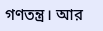গণতন্ত্র। আর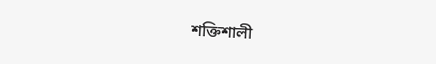শক্তিশালী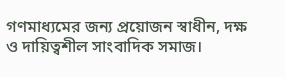গণমাধ্যমের জন্য প্রয়োজন স্বাধীন, দক্ষ ও দায়িত্বশীল সাংবাদিক সমাজ।